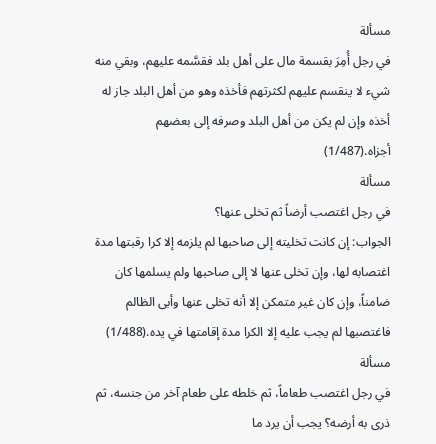مسألة
في رجل أُمِرَ بقسمة مال على أهل بلد فقسَّمه عليهم، وبقي منه شيء لا ينقسم عليهم لكثرتهم فأخذه وهو من أهل البلد جاز له أخذه وإن لم يكن من أهل البلد وصرفه إلى بعضهم أجزاه.(1/487)
مسألة
في رجل اغتصب أرضاً ثم تخلى عنها؟
الجواب: إن كانت تخليته إلى صاحبها لم يلزمه إلا كرا رقبتها مدة اغتصابه لها، وإن تخلى عنها لا إلى صاحبها ولم يسلمها كان ضامناً، وإن كان غير متمكن إلا أنه تخلى عنها وأبى الظالم فاغتصبها لم يجب عليه إلا الكرا مدة إقامتها في يده.(1/488)
مسألة
في رجل اغتصب طعاماً، ثم خلطه على طعام آخر من جنسه، ثم ذرى به أرضه؟ يجب أن يرد ما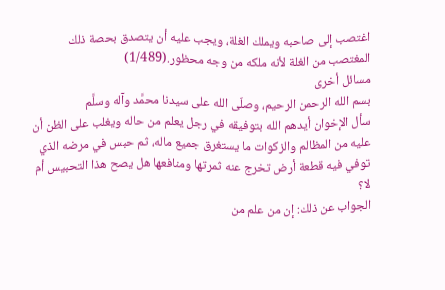اغتصب إلى صاحبه ويملك الغلة، ويجب عليه أن يتصدق بحصة ذلك المغتصب من الغلة لأنه ملكه من وجه محظور.(1/489)
مسائل أخرى
بسم الله الرحمن الرحيم، وصلّى الله على سيدنا محمَّد وآله وسلَّم
سأل الإخوان أيدهم الله بتوفيقه في رجل يعلم من حاله ويغلب على الظن أن عليه من المظالم والزكوات ما يستغرق جميع ماله، ثم حبس في مرضه الذي توفي فيه قطعة أرض تخرج عنه ثمرتها ومنافعها هل يصح هذا التحبيس أم لا؟
الجواب عن ذلك: إن من علم من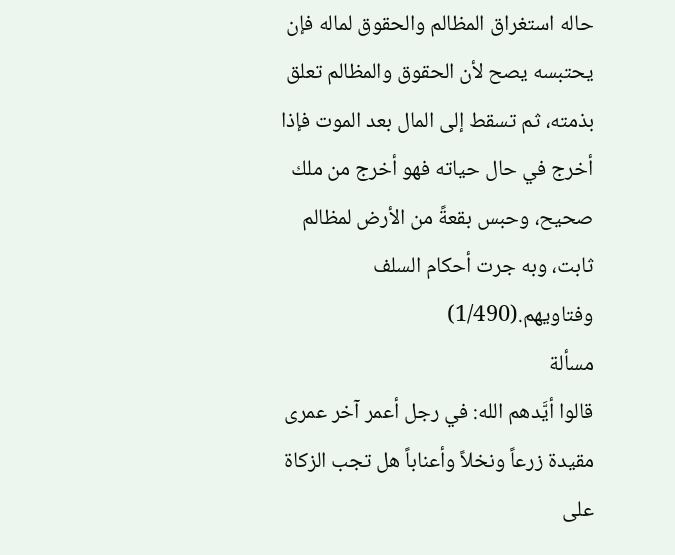حاله استغراق المظالم والحقوق لماله فإن يحتبسه يصح لأن الحقوق والمظالم تعلق بذمته، ثم تسقط إلى المال بعد الموت فإذا أخرج في حال حياته فهو أخرج من ملك صحيح، وحبس بقعةً من الأرض لمظالم ثابت، وبه جرت أحكام السلف وفتاويهم.(1/490)
مسألة
قالوا أيَّدهم الله: في رجل أعمر آخر عمرى مقيدة زرعاً ونخلاً وأعناباً هل تجب الزكاة على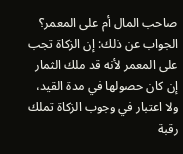صاحب المال أم على المعمر؟
الجواب عن ذلك: إن الزكاة تجب على المعمر لأنه قد ملك الثمار إن كان حصولها في مدة القيد، ولا اعتبار في وجوب الزكاة تملك رقبة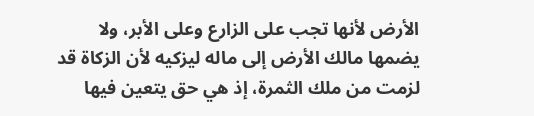الأرض لأنها تجب على الزارع وعلى الأبر، ولا يضمها مالك الأرض إلى ماله ليزكيه لأن الزكاة قد لزمت من ملك الثمرة، إذ هي حق يتعين فيها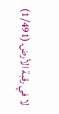لا في رقبة الأرض.(1/491)